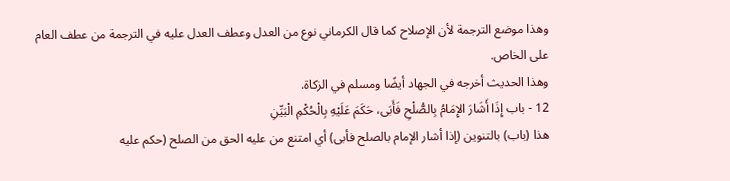وهذا موضع الترجمة لأن الإصلاح كما قال الكرماني نوع من العدل وعطف العدل عليه في الترجمة من عطف العام على الخاص.
وهذا الحديث أخرجه في الجهاد أيضًا ومسلم في الزكاة.
12 - باب إِذَا أَشَارَ الإِمَامُ بِالصُّلْحِ فَأَبَى، حَكَمَ عَلَيْهِ بِالْحُكْمِ الْبَيِّنِ
هذا (باب) بالتنوين (إذا أشار الإمام بالصلح فأبى) أي امتنع من عليه الحق من الصلح (حكم عليه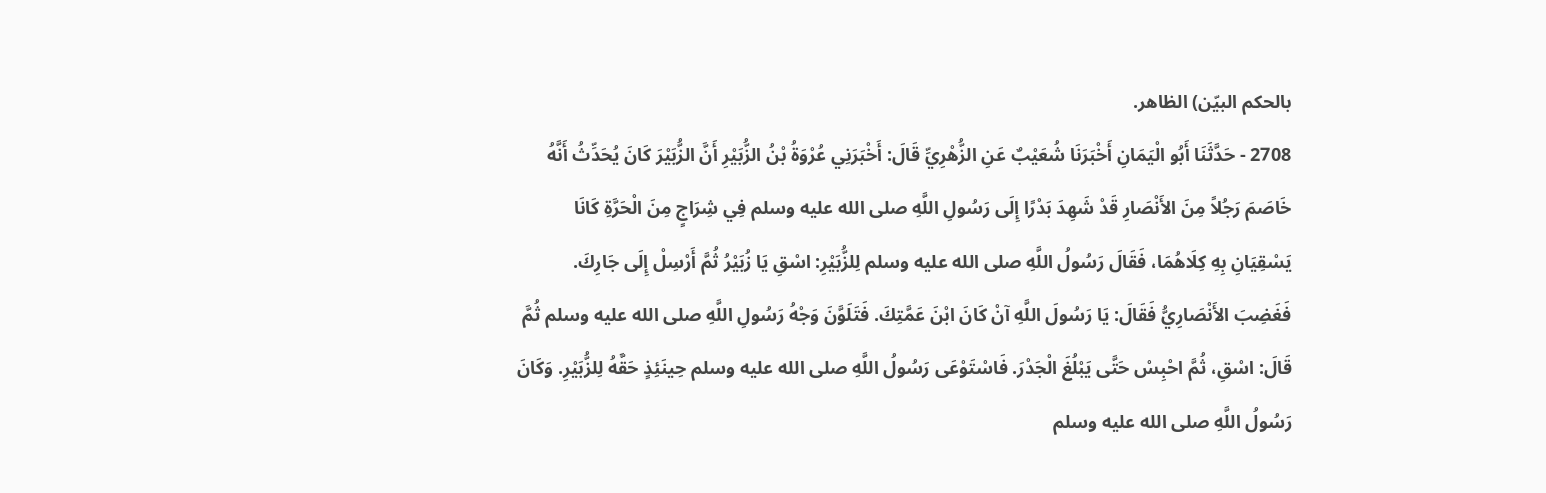بالحكم البيّن) الظاهر.
2708 - حَدَّثَنَا أَبُو الْيَمَانِ أَخْبَرَنَا شُعَيْبٌ عَنِ الزُّهْرِيِّ قَالَ: أَخْبَرَنِي عُرْوَةُ بْنُ الزُّبَيْرِ أَنَّ الزُّبَيْرَ كَانَ يُحَدِّثُ أَنَّهُ خَاصَمَ رَجُلاً مِنَ الأَنْصَارِ قَدْ شَهِدَ بَدْرًا إِلَى رَسُولِ اللَّهِ صلى الله عليه وسلم فِي شِرَاجٍ مِنَ الْحَرَّةِ كَانَا يَسْقِيَانِ بِهِ كِلَاهُمَا، فَقَالَ رَسُولُ اللَّهِ صلى الله عليه وسلم لِلزُّبَيْرِ: اسْقِ يَا زُبَيْرُ ثُمَّ أَرْسِلْ إِلَى جَارِكَ. فَغَضِبَ الأَنْصَارِيُّ فَقَالَ: يَا رَسُولَ اللَّهِ آنْ كَانَ ابْنَ عَمَّتِكَ. فَتَلَوَّنَ وَجْهُ رَسُولِ اللَّهِ صلى الله عليه وسلم ثُمَّ قَالَ: اسْقِ، ثُمَّ احْبِسْ حَتَّى يَبْلُغَ الْجَدْرَ. فَاسْتَوْعَى رَسُولُ اللَّهِ صلى الله عليه وسلم حِينَئِذٍ حَقَّهُ لِلزُّبَيْرِ. وَكَانَ رَسُولُ اللَّهِ صلى الله عليه وسلم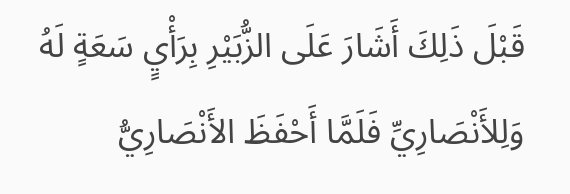قَبْلَ ذَلِكَ أَشَارَ عَلَى الزُّبَيْرِ بِرَأْيٍ سَعَةٍ لَهُ وَلِلأَنْصَارِيِّ فَلَمَّا أَحْفَظَ الأَنْصَارِيُّ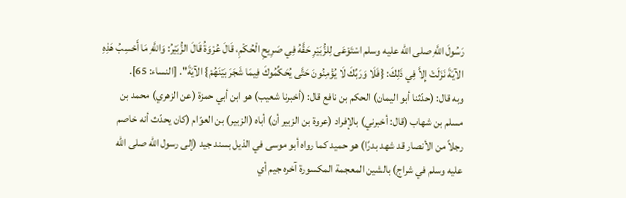رَسُولَ اللَّهِ صلى الله عليه وسلم اسْتَوْعَى لِلزُّبَيْرِ حَقَّهُ فِي صَرِيحِ الْحُكْمِ، قَالَ عُرْوَةُ قَالَ الزُّبَيْرُ: وَاللَّهِ مَا أَحْسِبُ هَذِهِ الآيَةَ نَزَلَتْ إِلاَّ فِي ذَلِكَ: {فَلَا وَرَبِّكَ لَا يُؤْمِنُونَ حَتَّى يُحَكِّمُوكَ فِيمَا شَجَرَ بَيْنَهُمْ} الآيَةَ". [النساء: 65].
وبه قال: (حدّثنا أبو اليمان) الحكم بن نافع قال: (أخبرنا شعيب) هو ابن أبي حمزة (عن الزهري) محمد بن مسلم بن شهاب (قال: أخبرني) بالإفراد (عروة بن الزبير أن) أباه (الزبير) بن العوّام (كان يحدّث أنه خاصم رجلاً من الأنصار قد شهد بدرًا) هو حميد كما رواه أبو موسى في الذيل بسند جيد (إلى رسول الله صلى الله عليه وسلم في شراج) بالشين المعجمة المكسورة آخره جيم أي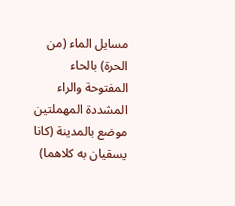مسايل الماء (من الحرة) بالحاء المفتوحة والراء المشددة المهملتين موضع بالمدينة (كانا يسقيان به كلاهما)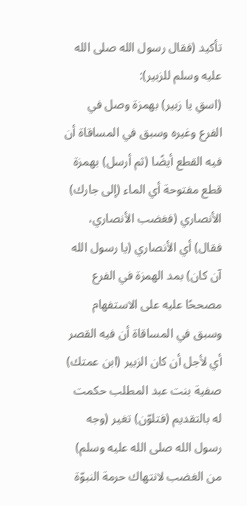تأكيد (فقال رسول الله صلى الله عليه وسلم للزبير):
(اسقِ يا زبير) بهمزة وصل في الفرع وغيره وسبق في المساقاة أن فيه القطع أيضًا (ثم أرسل) بهمزة قطع مفتوحة أي الماء (إلى جارك) الأنصاري (فغضب الأنصاري، فقال) أي الأنصاري (يا رسول الله آن كان) بمد الهمزة في الفرع مصححًا عليه على الاستفهام وسبق في المساقاة أن فيه القصر أي لأجل أن كان الزبير (ابن عمتك) صفية بنت عبد المطلب حكمت له بالتقديم (فتلوّن) تغير (وجه رسول الله صلى الله عليه وسلم) من الغضب لانتهاك حرمة النبوّة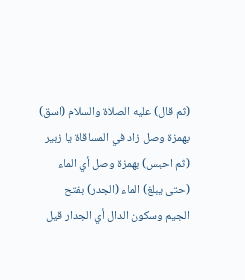(ثم قال) عليه الصلاة والسلام (اسق) بهمزة وصل زاد في المساقاة يا زبير (ثم احبس) بهمزة وصل أي الماء (حتى يبلغ) الماء (الجدر) بفتح الجيم وسكون الدال أي الجدار قيل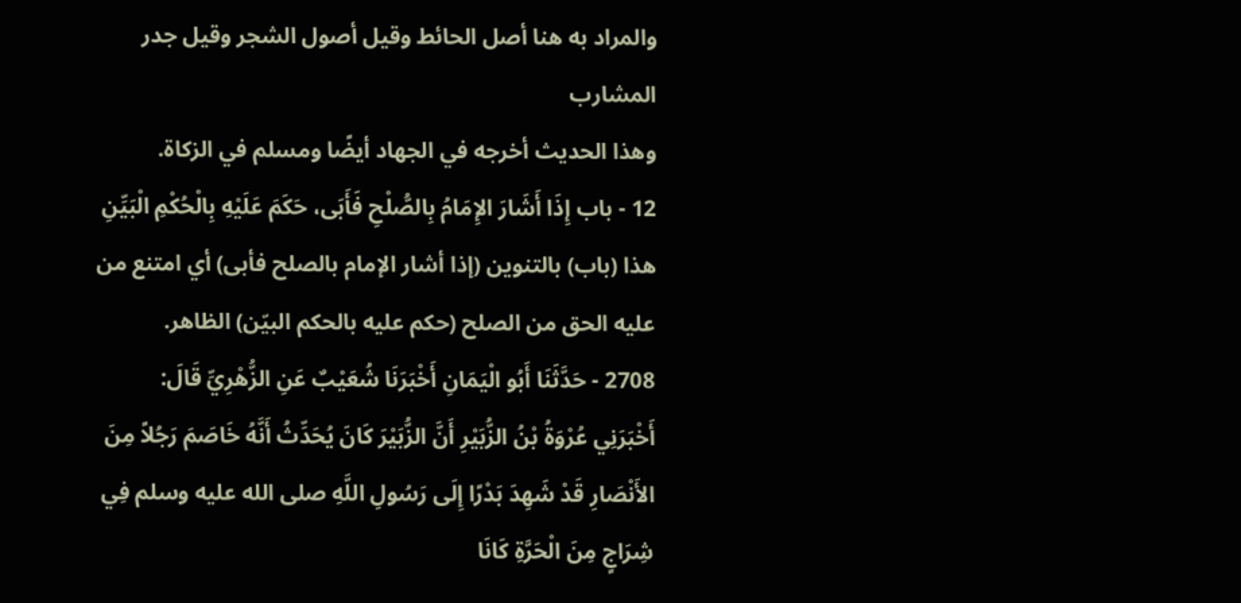والمراد به هنا أصل الحائط وقيل أصول الشجر وقيل جدر المشارب
وهذا الحديث أخرجه في الجهاد أيضًا ومسلم في الزكاة.
12 - باب إِذَا أَشَارَ الإِمَامُ بِالصُّلْحِ فَأَبَى، حَكَمَ عَلَيْهِ بِالْحُكْمِ الْبَيِّنِ
هذا (باب) بالتنوين (إذا أشار الإمام بالصلح فأبى) أي امتنع من عليه الحق من الصلح (حكم عليه بالحكم البيّن) الظاهر.
2708 - حَدَّثَنَا أَبُو الْيَمَانِ أَخْبَرَنَا شُعَيْبٌ عَنِ الزُّهْرِيِّ قَالَ: أَخْبَرَنِي عُرْوَةُ بْنُ الزُّبَيْرِ أَنَّ الزُّبَيْرَ كَانَ يُحَدِّثُ أَنَّهُ خَاصَمَ رَجُلاً مِنَ الأَنْصَارِ قَدْ شَهِدَ بَدْرًا إِلَى رَسُولِ اللَّهِ صلى الله عليه وسلم فِي شِرَاجٍ مِنَ الْحَرَّةِ كَانَا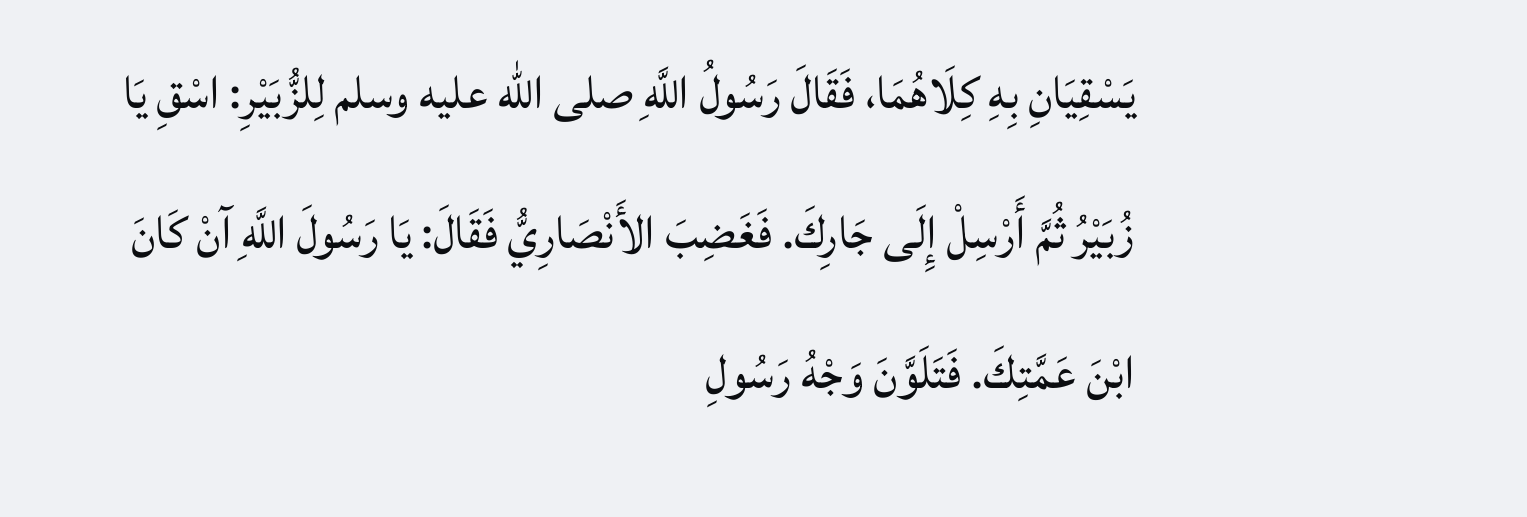يَسْقِيَانِ بِهِ كِلَاهُمَا، فَقَالَ رَسُولُ اللَّهِ صلى الله عليه وسلم لِلزُّبَيْرِ: اسْقِ يَا زُبَيْرُ ثُمَّ أَرْسِلْ إِلَى جَارِكَ. فَغَضِبَ الأَنْصَارِيُّ فَقَالَ: يَا رَسُولَ اللَّهِ آنْ كَانَ ابْنَ عَمَّتِكَ. فَتَلَوَّنَ وَجْهُ رَسُولِ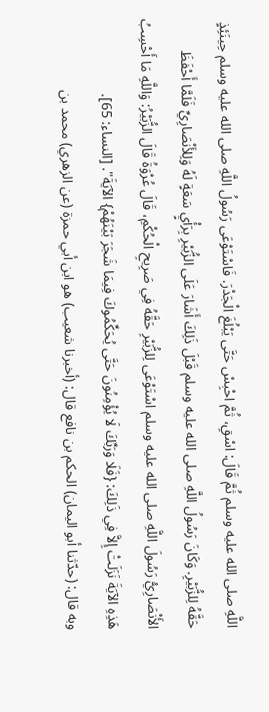اللَّهِ صلى الله عليه وسلم ثُمَّ قَالَ: اسْقِ، ثُمَّ احْبِسْ حَتَّى يَبْلُغَ الْجَدْرَ. فَاسْتَوْعَى رَسُولُ اللَّهِ صلى الله عليه وسلم حِينَئِذٍ حَقَّهُ لِلزُّبَيْرِ. وَكَانَ رَسُولُ اللَّهِ صلى الله عليه وسلم قَبْلَ ذَلِكَ أَشَارَ عَلَى الزُّبَيْرِ بِرَأْيٍ سَعَةٍ لَهُ وَلِلأَنْصَارِيِّ فَلَمَّا أَحْفَظَ الأَنْصَارِيُّ رَسُولَ اللَّهِ صلى الله عليه وسلم اسْتَوْعَى لِلزُّبَيْرِ حَقَّهُ فِي صَرِيحِ الْحُكْمِ، قَالَ عُرْوَةُ قَالَ الزُّبَيْرُ: وَاللَّهِ مَا أَحْسِبُ هَذِهِ الآيَةَ نَزَلَتْ إِلاَّ فِي ذَلِكَ: {فَلَا وَرَبِّكَ لَا يُؤْمِنُونَ حَتَّى يُحَكِّمُوكَ فِيمَا شَجَرَ بَيْنَهُمْ} الآيَةَ". [النساء: 65].
وبه قال: (حدّثنا أبو اليمان) الحكم بن نافع قال: (أخبرنا شعيب) هو ابن أبي حمزة (عن الزهري) محمد بن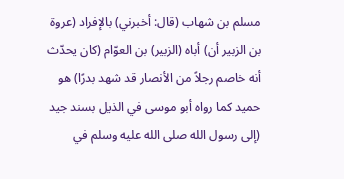مسلم بن شهاب (قال: أخبرني) بالإفراد (عروة بن الزبير أن) أباه (الزبير) بن العوّام (كان يحدّث أنه خاصم رجلاً من الأنصار قد شهد بدرًا) هو حميد كما رواه أبو موسى في الذيل بسند جيد (إلى رسول الله صلى الله عليه وسلم في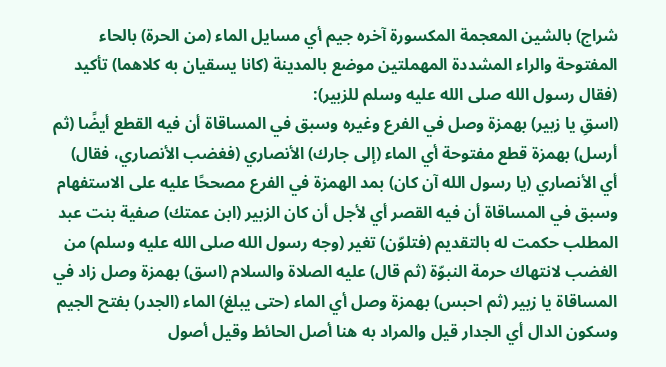شراج) بالشين المعجمة المكسورة آخره جيم أي مسايل الماء (من الحرة) بالحاء المفتوحة والراء المشددة المهملتين موضع بالمدينة (كانا يسقيان به كلاهما) تأكيد (فقال رسول الله صلى الله عليه وسلم للزبير):
(اسقِ يا زبير) بهمزة وصل في الفرع وغيره وسبق في المساقاة أن فيه القطع أيضًا (ثم أرسل) بهمزة قطع مفتوحة أي الماء (إلى جارك) الأنصاري (فغضب الأنصاري، فقال) أي الأنصاري (يا رسول الله آن كان) بمد الهمزة في الفرع مصححًا عليه على الاستفهام وسبق في المساقاة أن فيه القصر أي لأجل أن كان الزبير (ابن عمتك) صفية بنت عبد المطلب حكمت له بالتقديم (فتلوّن) تغير (وجه رسول الله صلى الله عليه وسلم) من الغضب لانتهاك حرمة النبوّة (ثم قال) عليه الصلاة والسلام (اسق) بهمزة وصل زاد في المساقاة يا زبير (ثم احبس) بهمزة وصل أي الماء (حتى يبلغ) الماء (الجدر) بفتح الجيم وسكون الدال أي الجدار قيل والمراد به هنا أصل الحائط وقيل أصول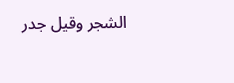الشجر وقيل جدر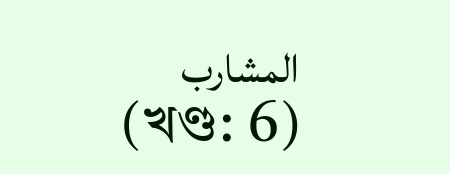المشارب
(খণ্ড: 6)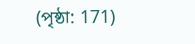(পৃষ্ঠা: 171)